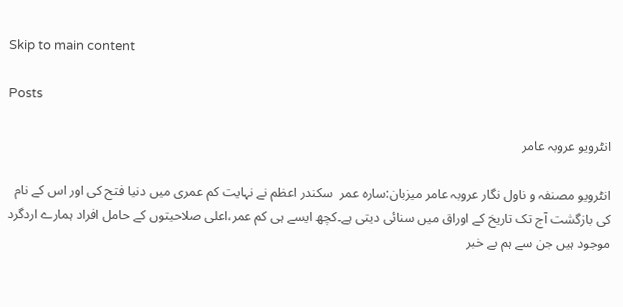Skip to main content

Posts

انٹرویو عروبہ عامر

انٹرویو مصنفہ و ناول نگار عروبہ عامر میزبان:سارہ عمر  سکندر اعظم نے نہایت کم عمری میں دنیا فتح کی اور اس کے نام کی بازگشت آج تک تاریخ کے اوراق میں سنائی دیتی ہے۔کچھ ایسے ہی کم عمر،اعلی صلاحیتوں کے حامل افراد ہمارے اردگرد موجود ہیں جن سے ہم بے خبر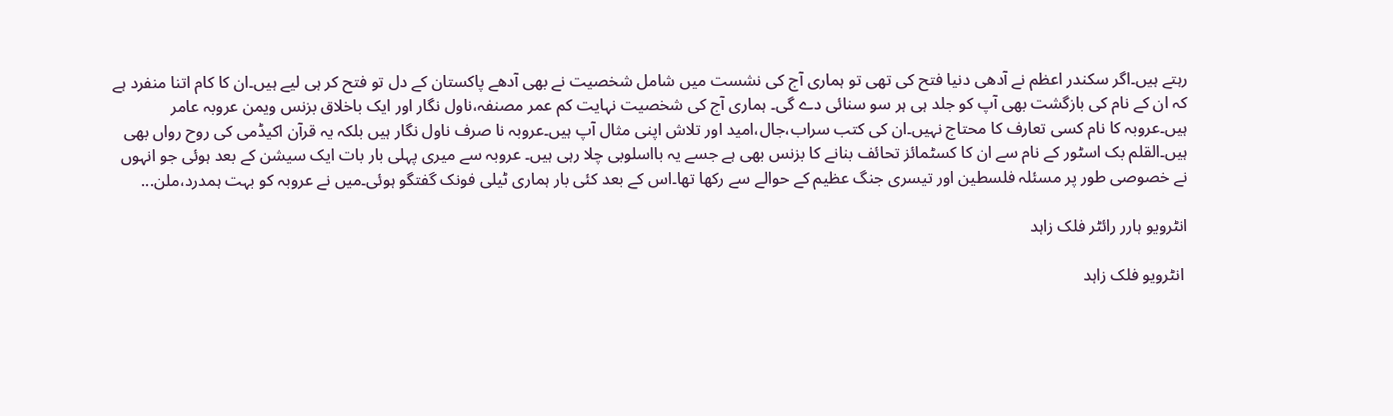رہتے ہیں۔اگر سکندر اعظم نے آدھی دنیا فتح کی تھی تو ہماری آج کی نشست میں شامل شخصیت نے بھی آدھے پاکستان کے دل تو فتح کر ہی لیے ہیں۔ان کا کام اتنا منفرد ہے کہ ان کے نام کی بازگشت بھی آپ کو جلد ہی ہر سو سنائی دے گی۔ ہماری آج کی شخصیت نہایت کم عمر مصنفہ،ناول نگار اور ایک باخلاق بزنس ویمن عروبہ عامر ہیں۔عروبہ کا نام کسی تعارف کا محتاج نہیں۔ان کی کتب سراب،جال،امید اور تلاش اپنی مثال آپ ہیں۔عروبہ نا صرف ناول نگار ہیں بلکہ یہ قرآن اکیڈمی کی روح رواں بھی ہیں۔القلم بک اسٹور کے نام سے ان کا کسٹمائز تحائف بنانے کا بزنس بھی ہے جسے یہ بااسلوبی چلا رہی ہیں۔ عروبہ سے میری پہلی بار بات ایک سیشن کے بعد ہوئی جو انہوں نے خصوصی طور پر مسئلہ فلسطین اور تیسری جنگ عظیم کے حوالے سے رکھا تھا۔اس کے بعد کئی بار ہماری ٹیلی فونک گفتگو ہوئی۔میں نے عروبہ کو بہت ہمدرد،ملن...

انٹرویو ہارر رائٹر فلک زاہد

 انٹرویو فلک زاہد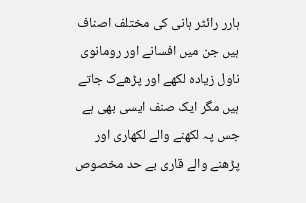ہارر رائٹر ہانی کی مختلف اصناف ہیں جن میں افسانے اور رومانوی ناول زیادہ لکھے اور پڑھےک جاتے ہیں مگر ایک صنف ایسی بھی ہے جس پہ لکھنے والے لکھاری اور پڑھنے والے قاری بے حد مخصوص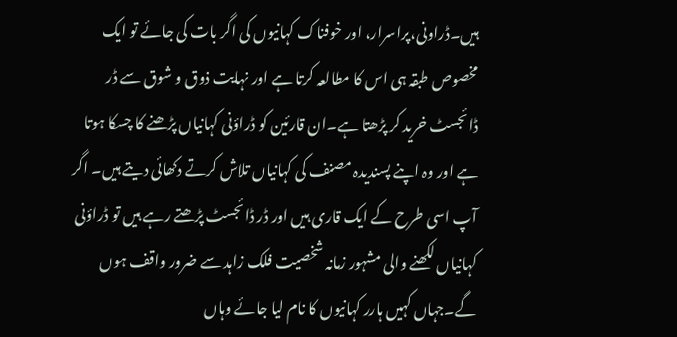ہیں۔ڈراونی،پراسرار، اور خوفناک کہانیوں کی اگر بات کی جائے تو ایک مخصوص طبقہ ہی اس کا مطالعہ کرتا ہے اور نہایت ذوق و شوق سے ڈر ڈائجسٹ خرید کر پڑھتا ہے۔ان قارئین کو ڈراؤنی کہانیاں پڑھنے کا چسکا ہوتا ہے اور وہ اپنے پسندیدہ مصنف کی کہانیاں تلاش کرتے دکھائی دیتے ہیں۔ اگر آپ اسی طرح کے ایک قاری ہیں اور ڈر ڈائجسٹ پڑھتے رہے ہیں تو ڈراؤنی کہانیاں لکھنے والی مشہور زمانہ شخصیت فلک زاہد سے ضرور واقف ہوں گے۔جہاں کہیں ہارر کہانیوں کا نام لیا جائے وہاں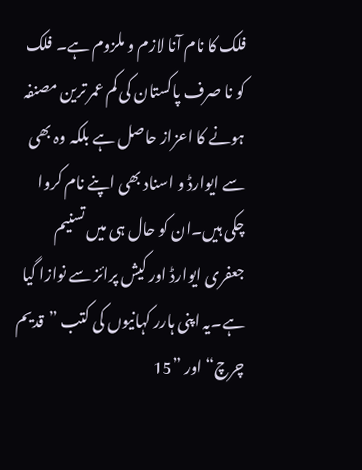فلک کا نام آنا لازم و ملزوم ہے۔ فلک کو نا صرف پاکستان کی کم عمر ترین مصنفہ ہونے کا اعزاز حاصل ہے بلکہ وہ بھی سے ایوارڈ و اسناد بھی اپنے نام کروا چکی ہیں۔ان کو حال ہی میں تسنیم جعفری ایوارڈ اور کیش پرائز سے نوازا گیا ہے۔یہ اپنی ہارر کہانیوں کی کتب ”قدیم چرچ“ اور ”15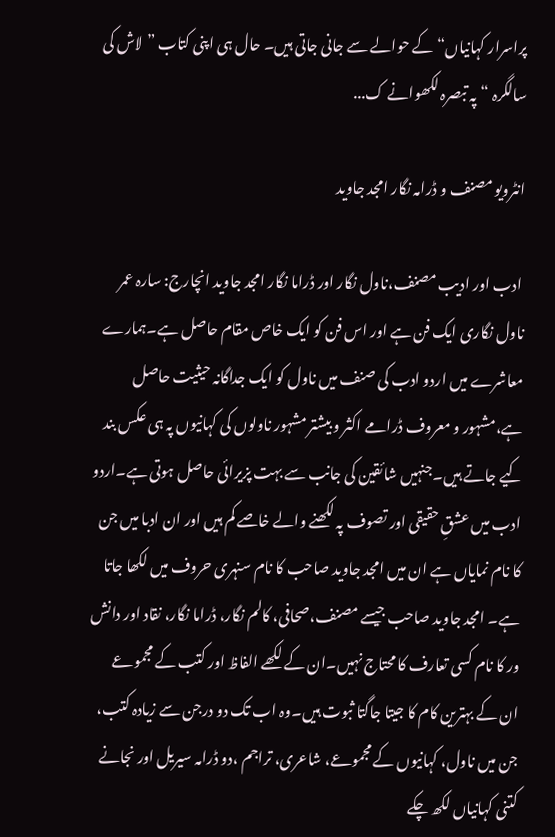پراسرار کہانیاں“کے حوالے سے جانی جاتی ہیں۔ حال ہی اپنی کتاب ”لاش کی سالگرہ “پہ تبصرہ لکھوانے ک...

انٹرویو مصنف و ڈرامہ نگار امجد جاوید

 ادب اور ادیب مصنف،ناول نگار اور ڈراما نگار امجد جاوید انچارج: سارہ عمر ناول نگاری ایک فن ہے اور اس فن کو ایک خاص مقام حاصل ہے۔ہمارے معاشرے میں اردو ادب کی صنف میں ناول کو ایک جداگانہ حیثیت حاصل ہے،مشہور و معروف ڈرامے اکثر و بیشتر مشہور ناولوں کی کہانیوں پہ ہی عکس بند کیے جاتے ہیں۔جنہیں شائقین کی جانب سے بہت پزیرائی حاصل ہوتی ہے۔اردو ادب میں عشقِ حقیقی اور تصوف پہ لکھنے والے خاصے کم ہیں اور ان ادبا میں جن کا نام نمایاں ہے ان میں امجد جاوید صاحب کا نام سنہری حروف میں لکھا جاتا ہے۔ امجد جاوید صاحب جیسے مصنف،صحافی، کالم نگار، ڈراما نگار، نقاد اور دانش ور کا نام کسی تعارف کا محتاج نہیں۔ان کے لکھے الفاظ اور کتب کے مجموعے ان کے بہترین کام کا جیتا جاگتا ثبوت ہیں۔وہ اب تک دو درجن سے زیادہ کتب، جن میں ناول، کہانیوں کے مجموعے، شاعری، تراجم ،دو ڈرامہ سیریل اور نجانے کتنی کہانیاں لکھ چکے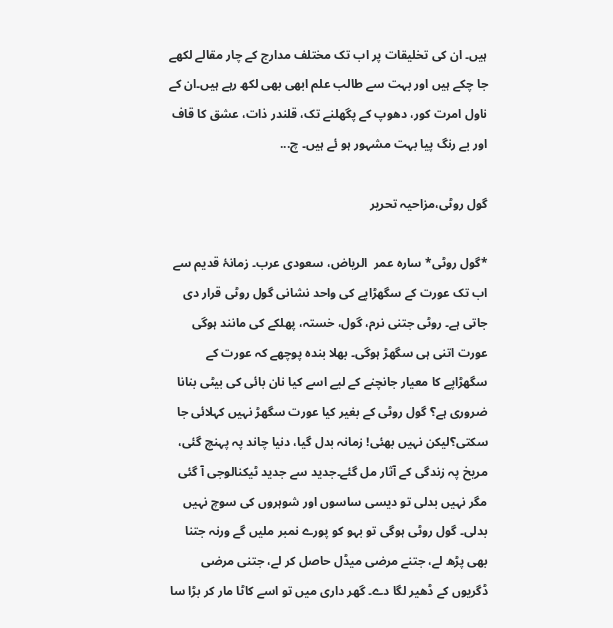ہیں۔ ان کی تخلیقات پر اب تک مختلف مدارج کے چار مقالے لکھے جا چکے ہیں اور بہت سے طالب علم ابھی بھی لکھ رہے ہیں۔ان کے ناول امرت کور، دھوپ کے پگھلنے تک، قلندر ذات، عشق کا قاف اور بے رنگ پیا بہت مشہور ہو ئے ہیں۔ چ...

گول روٹی،مزاحیہ تحریر

*گول روٹی* سارہ عمر  الریاض، سعودی عرب۔ زمانۂ قدیم سے اب تک عورت کے سگھڑاپے کی واحد نشانی گول روٹی قرار دی جاتی ہے۔ روٹی جتنی نرم، گول، خستہ، پھلکے کی مانند ہوگی عورت اتنی ہی سگھڑ ہوگی۔ بھلا بندہ پوچھے کہ عورت کے سگھڑاپے کا معیار جانچنے کے لیے اسے کیا نان بائی کی بیٹی بنانا ضروری ہے؟ گول روٹی کے بغیر کیا عورت سگھڑ نہیں کہلائی جا سکتی؟لیکن نہیں بھئی! زمانہ بدل گیا، دنیا چاند پہ پہنچ گئی، مریخ پہ زندگی کے آثار مل گئے۔جدید سے جدید ٹیکنالوجی آ گئی مگر نہیں بدلی تو دیسی ساسوں اور شوہروں کی سوچ نہیں بدلی۔ گول روٹی ہوگی تو بہو کو پورے نمبر ملیں گے ورنہ جتنا بھی پڑھ لے، جتنے مرضی میڈل حاصل کر لے، جتنی مرضی ڈگریوں کے ڈھیر لگا دے۔ گھر داری میں تو اسے کاٹا مار کر بڑا سا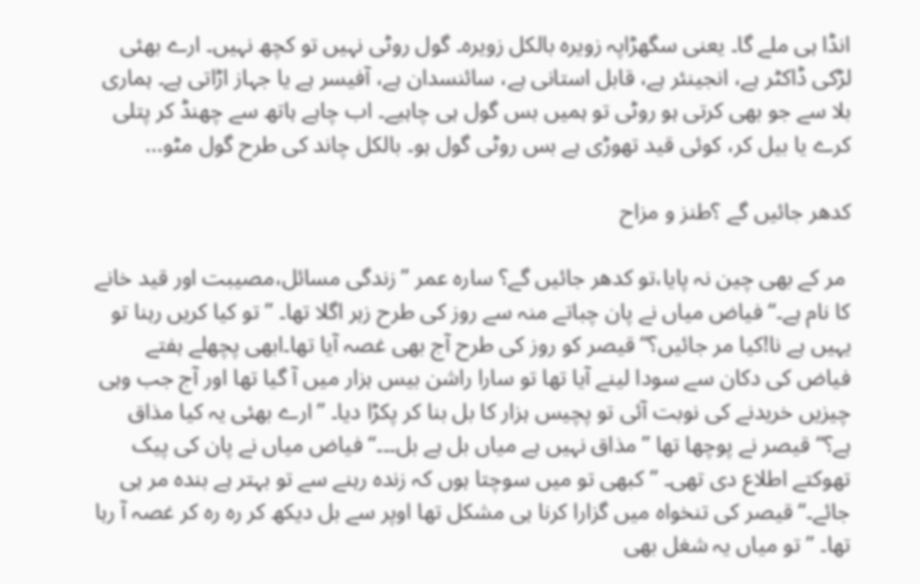انڈا ہی ملے گا۔ یعنی سگھڑاپہ زویرہ بالکل زویرہ۔ گول روٹی نہیں تو کچھ نہیں۔ ارے بھئی لڑکی ڈاکٹر ہے، انجینئر ہے، قابل استانی ہے، سائنسدان ہے، آفیسر ہے یا جہاز اڑاتی ہے۔ ہماری بلا سے جو بھی کرتی ہو روٹی تو ہمیں بس گول ہی چاہیے۔ اب چاہے ہاتھ سے چھنڈ کر پتلی کرے یا بیل کر، کوئی قید تھوڑی ہے بس روٹی گول ہو۔ بالکل چاند کی طرح گول مٹو...

کدھر جائیں گے ؟طنز و مزاح

 مر کے بھی چین نہ پایا،تو کدھر جائیں گے؟ سارہ عمر ”زندگی مسائل،مصیبت اور قید خانے کا نام ہے۔“ فیاض میاں نے پان چباتے منہ سے روز کی طرح زہر اگلا تھا۔ ”تو کیا کریں رہنا تو یہیں ہے نا!کیا مر جائیں؟“ قیصر کو روز کی طرح آج بھی غصہ آیا تھا۔ابھی پچھلے ہفتے فیاض کی دکان سے سودا لینے آیا تھا تو سارا راشن بیس ہزار میں آ گیا تھا اور آج جب وہی چیزیں خریدنے کی نوبت آئی تو پچیس ہزار کا بل بنا کر پکڑا دیا۔ ”ارے بھئی یہ کیا مذاق ہے؟“ قیصر نے پوچھا تھا ”مذاق نہیں ہے میاں بل ہے بل۔۔۔“ فیاض میاں نے پان کی پیک تھوکتے اطلاع دی تھی۔ ”کبھی تو میں سوچتا ہوں کہ زندہ رہنے سے تو بہتر ہے بندہ مر ہی جائے۔“ قیصر کی تنخواہ میں گزارا کرنا ہی مشکل تھا اوپر سے بل دیکھ کر رہ رہ کر غصہ آ رہا تھا۔ ”تو میاں یہ شغل بھی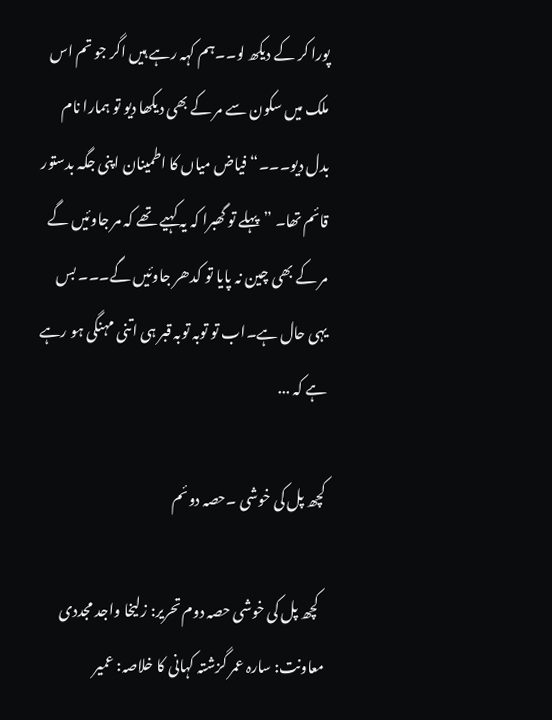پورا کر کے دیکھ لو۔۔ہم کہہ رہے ہیں اگر جو تم اس ملک میں سکون سے مر کے بھی دیکھا دیو تو ہمارا نام بدل دیو۔۔۔“ فیاض میاں کا اطمینان اپنی جگہ بدستور قائم تھا۔ ”پہلے تو گھبرا کہ یہ کہیے تھے کہ مر جاوئیں گے مر کے بھی چین نہ پایا تو کدھر جاوئیں گے۔۔۔ بس یہی حال ہے۔اب تو توبہ توبہ قبر ہی اتنی مہنگی ہو رہے ہے کہ ...

کچھ پل کی خوشی ۔حصہ دوئم

  کچھ پل کی خوشی حصہ دوم تحریر: زلیخا واجد مجددی معاونت: سارہ عمر گزشتہ کہانی کا خلاصہ: عمیر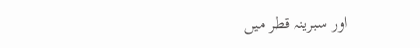اور سبرینہ قطر میں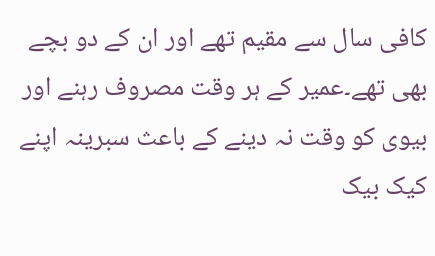کافی سال سے مقیم تھے اور ان کے دو بچے بھی تھے۔عمیر کے ہر وقت مصروف رہنے اور بیوی کو وقت نہ دینے کے باعث سبرینہ اپنے کیک بیک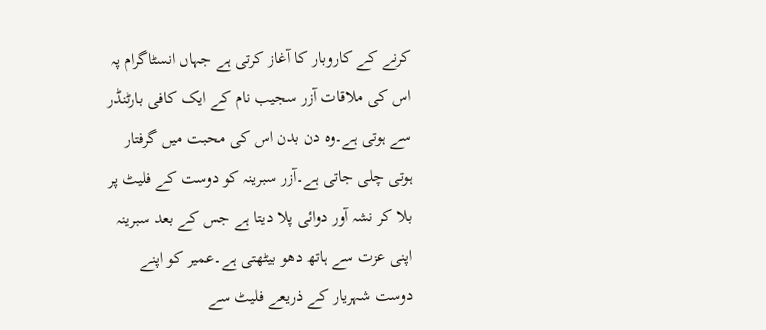کرنے کے کاروبار کا آغاز کرتی ہے جہاں انسٹاگرام پہ اس کی ملاقات آزر سجیب نام کے ایک کافی بارٹنڈر سے ہوتی ہے۔وہ دن بدن اس کی محبت میں گرفتار ہوتی چلی جاتی ہے۔آزر سبرینہ کو دوست کے فلیٹ پر بلا کر نشہ آور دوائی پلا دیتا ہے جس کے بعد سبرینہ اپنی عزت سے ہاتھ دھو بیٹھتی ہے۔عمیر کو اپنے دوست شہریار کے ذریعے فلیٹ سے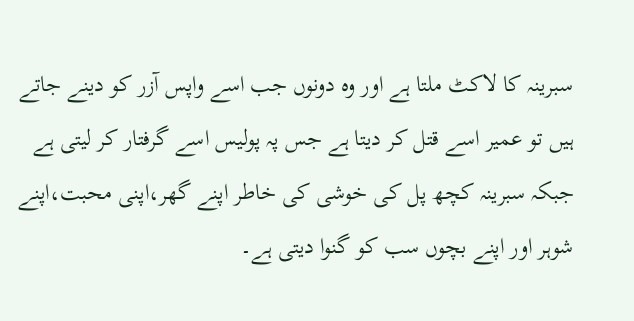سبرینہ کا لاکٹ ملتا ہے اور وہ دونوں جب اسے واپس آزر کو دینے جاتے ہیں تو عمیر اسے قتل کر دیتا ہے جس پہ پولیس اسے گرفتار کر لیتی ہے جبکہ سبرینہ کچھ پل کی خوشی کی خاطر اپنے گھر،اپنی محبت،اپنے شوہر اور اپنے بچوں سب کو گنوا دیتی ہے۔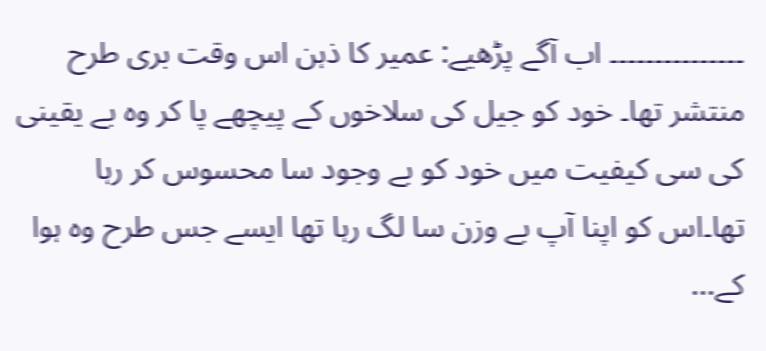۔۔۔۔۔۔۔۔۔۔۔۔۔۔۔ اب آگے پڑھیے: عمیر کا ذہن اس وقت بری طرح منتشر تھا۔ خود کو جیل کی سلاخوں کے پیچھے پا کر وہ بے یقینی کی سی کیفیت میں خود کو بے وجود سا محسوس کر رہا تھا۔اس کو اپنا آپ بے وزن سا لگ رہا تھا ایسے جس طرح وہ ہوا کے...